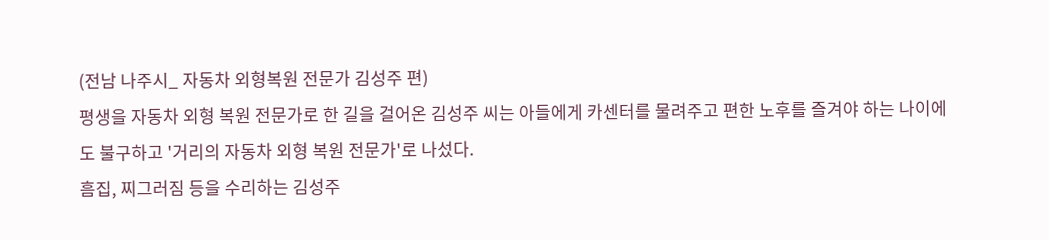(전남 나주시_ 자동차 외형복원 전문가 김성주 편)
평생을 자동차 외형 복원 전문가로 한 길을 걸어온 김성주 씨는 아들에게 카센터를 물려주고 편한 노후를 즐겨야 하는 나이에도 불구하고 '거리의 자동차 외형 복원 전문가'로 나섰다.
흠집, 찌그러짐 등을 수리하는 김성주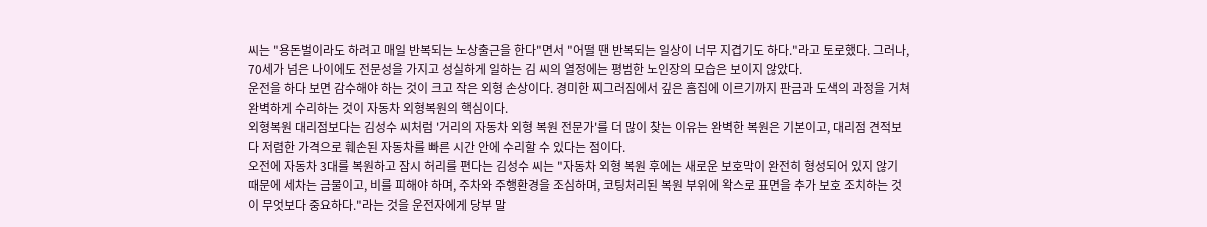씨는 "용돈벌이라도 하려고 매일 반복되는 노상출근을 한다"면서 "어떨 땐 반복되는 일상이 너무 지겹기도 하다."라고 토로했다. 그러나, 70세가 넘은 나이에도 전문성을 가지고 성실하게 일하는 김 씨의 열정에는 평범한 노인장의 모습은 보이지 않았다.
운전을 하다 보면 감수해야 하는 것이 크고 작은 외형 손상이다. 경미한 찌그러짐에서 깊은 흠집에 이르기까지 판금과 도색의 과정을 거쳐 완벽하게 수리하는 것이 자동차 외형복원의 핵심이다.
외형복원 대리점보다는 김성수 씨처럼 '거리의 자동차 외형 복원 전문가'를 더 많이 찾는 이유는 완벽한 복원은 기본이고, 대리점 견적보다 저렴한 가격으로 훼손된 자동차를 빠른 시간 안에 수리할 수 있다는 점이다.
오전에 자동차 3대를 복원하고 잠시 허리를 편다는 김성수 씨는 "자동차 외형 복원 후에는 새로운 보호막이 완전히 형성되어 있지 않기 때문에 세차는 금물이고, 비를 피해야 하며, 주차와 주행환경을 조심하며, 코팅처리된 복원 부위에 왁스로 표면을 추가 보호 조치하는 것이 무엇보다 중요하다."라는 것을 운전자에게 당부 말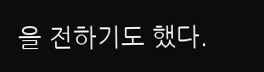을 전하기도 했다.